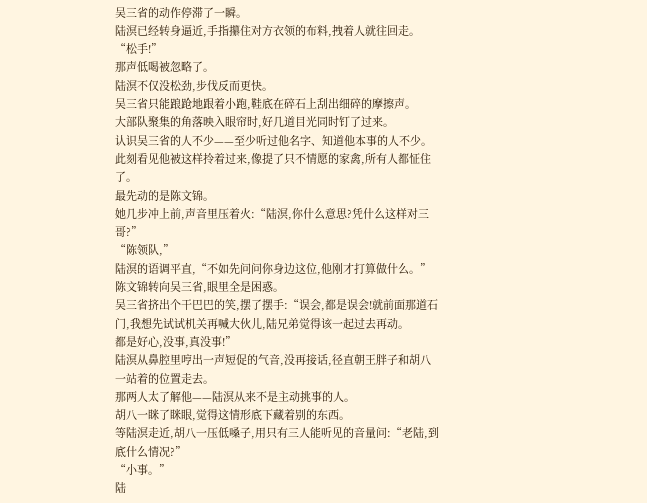吴三省的动作停滞了一瞬。
陆溟已经转身逼近,手指攥住对方衣领的布料,拽着人就往回走。
“松手!”
那声低喝被忽略了。
陆溟不仅没松劲,步伐反而更快。
吴三省只能踉跄地跟着小跑,鞋底在碎石上刮出细碎的摩擦声。
大部队聚集的角落映入眼帘时,好几道目光同时钉了过来。
认识吴三省的人不少——至少听过他名字、知道他本事的人不少。
此刻看见他被这样拎着过来,像提了只不情愿的家禽,所有人都怔住了。
最先动的是陈文锦。
她几步冲上前,声音里压着火:“陆溟,你什么意思?凭什么这样对三哥?”
“陈领队,”
陆溟的语调平直,“不如先问问你身边这位,他刚才打算做什么。”
陈文锦转向吴三省,眼里全是困惑。
吴三省挤出个干巴巴的笑,摆了摆手:“误会,都是误会!就前面那道石门,我想先试试机关再喊大伙儿,陆兄弟觉得该一起过去再动。
都是好心,没事,真没事!”
陆溟从鼻腔里哼出一声短促的气音,没再接话,径直朝王胖子和胡八一站着的位置走去。
那两人太了解他——陆溟从来不是主动挑事的人。
胡八一眯了眯眼,觉得这情形底下藏着别的东西。
等陆溟走近,胡八一压低嗓子,用只有三人能听见的音量问:“老陆,到底什么情况?”
“小事。”
陆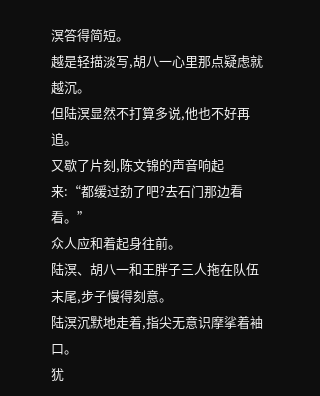溟答得简短。
越是轻描淡写,胡八一心里那点疑虑就越沉。
但陆溟显然不打算多说,他也不好再追。
又歇了片刻,陈文锦的声音响起来:“都缓过劲了吧?去石门那边看看。”
众人应和着起身往前。
陆溟、胡八一和王胖子三人拖在队伍末尾,步子慢得刻意。
陆溟沉默地走着,指尖无意识摩挲着袖口。
犹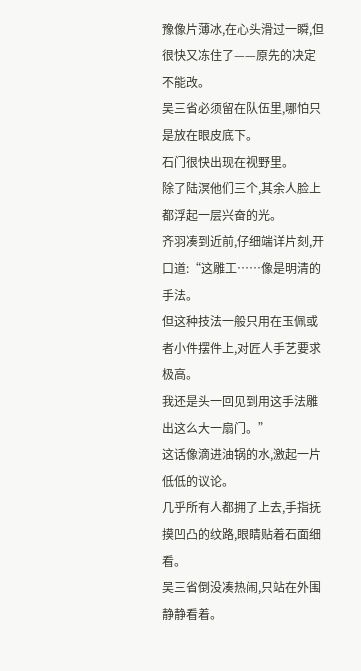豫像片薄冰,在心头滑过一瞬,但很快又冻住了——原先的决定不能改。
吴三省必须留在队伍里,哪怕只是放在眼皮底下。
石门很快出现在视野里。
除了陆溟他们三个,其余人脸上都浮起一层兴奋的光。
齐羽凑到近前,仔细端详片刻,开口道:“这雕工……像是明清的手法。
但这种技法一般只用在玉佩或者小件摆件上,对匠人手艺要求极高。
我还是头一回见到用这手法雕出这么大一扇门。”
这话像滴进油锅的水,激起一片低低的议论。
几乎所有人都拥了上去,手指抚摸凹凸的纹路,眼睛贴着石面细看。
吴三省倒没凑热闹,只站在外围静静看着。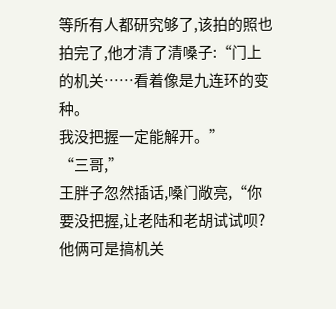等所有人都研究够了,该拍的照也拍完了,他才清了清嗓子:“门上的机关……看着像是九连环的变种。
我没把握一定能解开。”
“三哥,”
王胖子忽然插话,嗓门敞亮,“你要没把握,让老陆和老胡试试呗?他俩可是搞机关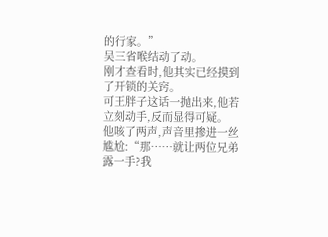的行家。”
吴三省喉结动了动。
刚才查看时,他其实已经摸到了开锁的关窍。
可王胖子这话一抛出来,他若立刻动手,反而显得可疑。
他咳了两声,声音里掺进一丝尴尬:“那……就让两位兄弟露一手?我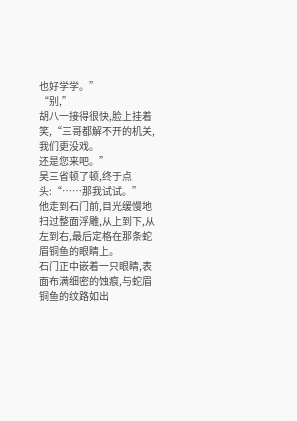也好学学。”
“别,”
胡八一接得很快,脸上挂着笑,“三哥都解不开的机关,我们更没戏。
还是您来吧。”
吴三省顿了顿,终于点头:“……那我试试。”
他走到石门前,目光缓慢地扫过整面浮雕,从上到下,从左到右,最后定格在那条蛇眉铜鱼的眼睛上。
石门正中嵌着一只眼睛,表面布满细密的蚀痕,与蛇眉铜鱼的纹路如出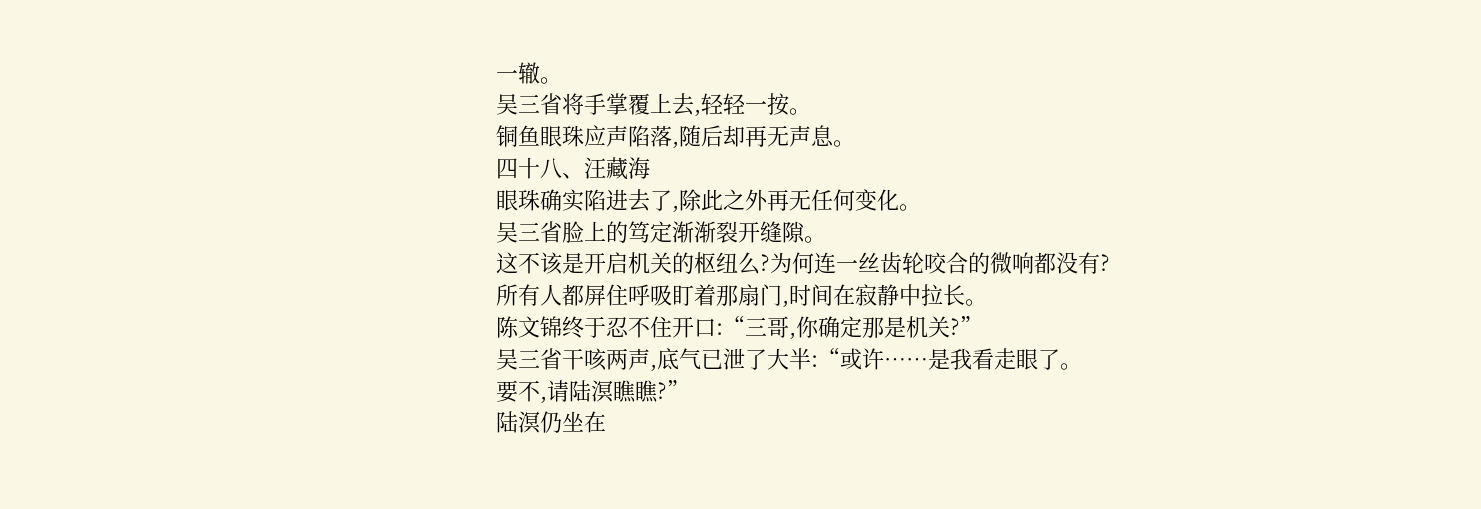一辙。
吴三省将手掌覆上去,轻轻一按。
铜鱼眼珠应声陷落,随后却再无声息。
四十八、汪藏海
眼珠确实陷进去了,除此之外再无任何变化。
吴三省脸上的笃定渐渐裂开缝隙。
这不该是开启机关的枢纽么?为何连一丝齿轮咬合的微响都没有?
所有人都屏住呼吸盯着那扇门,时间在寂静中拉长。
陈文锦终于忍不住开口:“三哥,你确定那是机关?”
吴三省干咳两声,底气已泄了大半:“或许……是我看走眼了。
要不,请陆溟瞧瞧?”
陆溟仍坐在